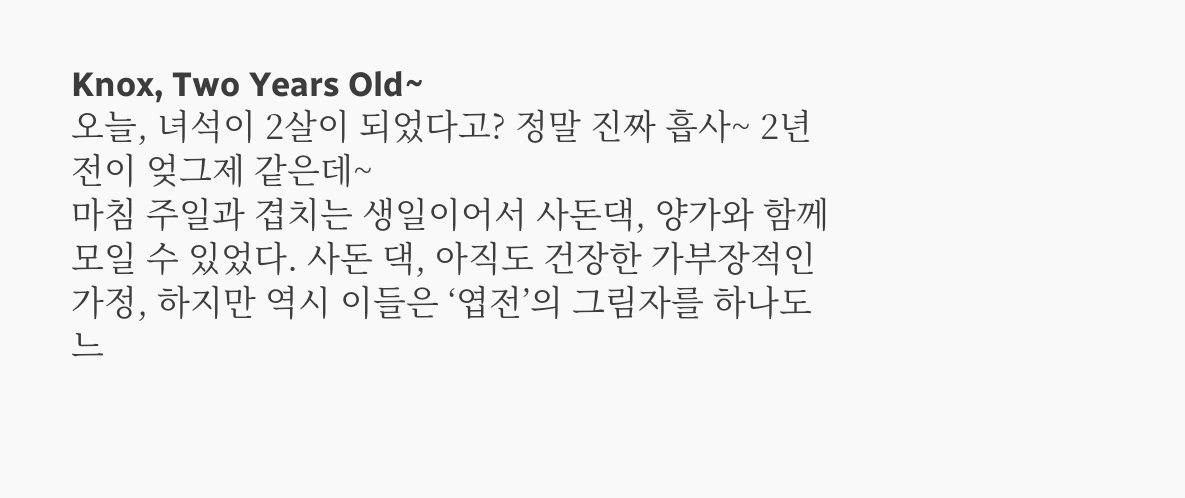Knox, Two Years Old~
오늘, 녀석이 2살이 되었다고? 정말 진짜 흡사~ 2년 전이 엊그제 같은데~
마침 주일과 겹치는 생일이어서 사돈댁, 양가와 함께 모일 수 있었다. 사돈 댁, 아직도 건장한 가부장적인 가정, 하지만 역시 이들은 ‘엽전’의 그림자를 하나도 느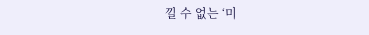낄 수 없는 ‘미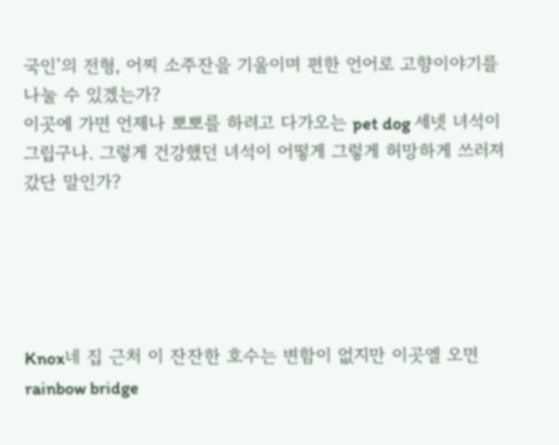국인’의 전형, 어찌 소주잔을 기울이며 편한 언어로 고향이야기를 나눌 수 있겠는가?
이곳에 가면 언제나 뽀뽀를 하려고 다가오는 pet dog 세넷 녀석이 그립구나. 그렇게 건강했던 녀석이 어떻게 그렇게 허망하게 쓰러져 갔단 말인가?





Knox네 집 근처 이 잔잔한 호수는 변함이 없지만 이곳엘 오면 rainbow bridge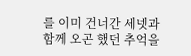를 이미 건너간 세넷과 함께 오곤 했던 추억을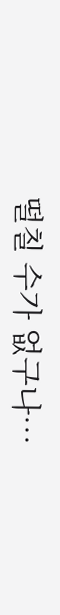떨칠 수가 없구나…